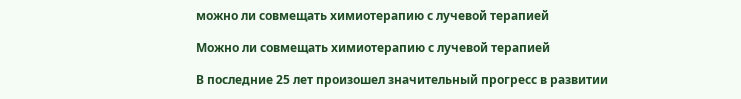можно ли совмещать химиотерапию с лучевой терапией

Можно ли совмещать химиотерапию с лучевой терапией

В последние 25 лет произошел значительный прогресс в развитии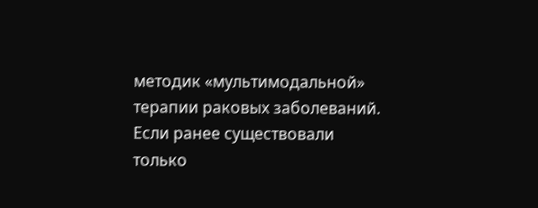методик «мультимодальной» терапии раковых заболеваний. Если ранее существовали только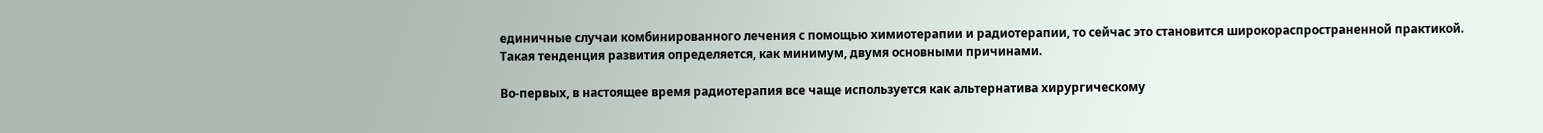единичные случаи комбинированного лечения с помощью химиотерапии и радиотерапии, то сейчас это становится широкораспространенной практикой. Такая тенденция развития определяется, как минимум, двумя основными причинами.

Во-первых, в настоящее время радиотерапия все чаще используется как альтернатива хирургическому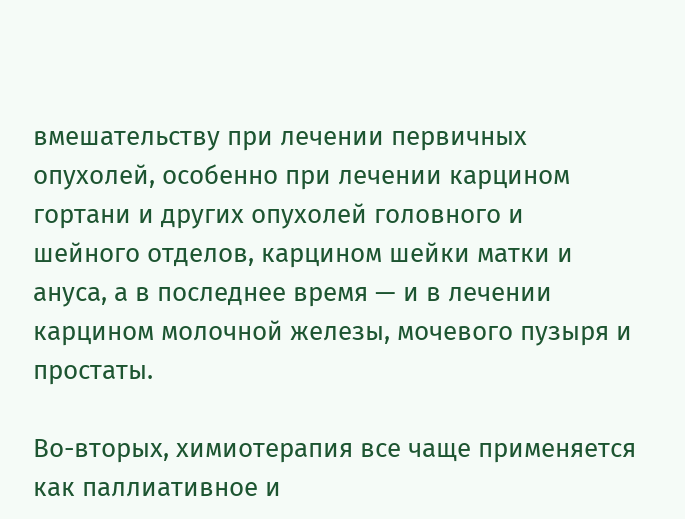вмешательству при лечении первичных опухолей, особенно при лечении карцином гортани и других опухолей головного и шейного отделов, карцином шейки матки и ануса, а в последнее время — и в лечении карцином молочной железы, мочевого пузыря и простаты.

Во-вторых, химиотерапия все чаще применяется как паллиативное и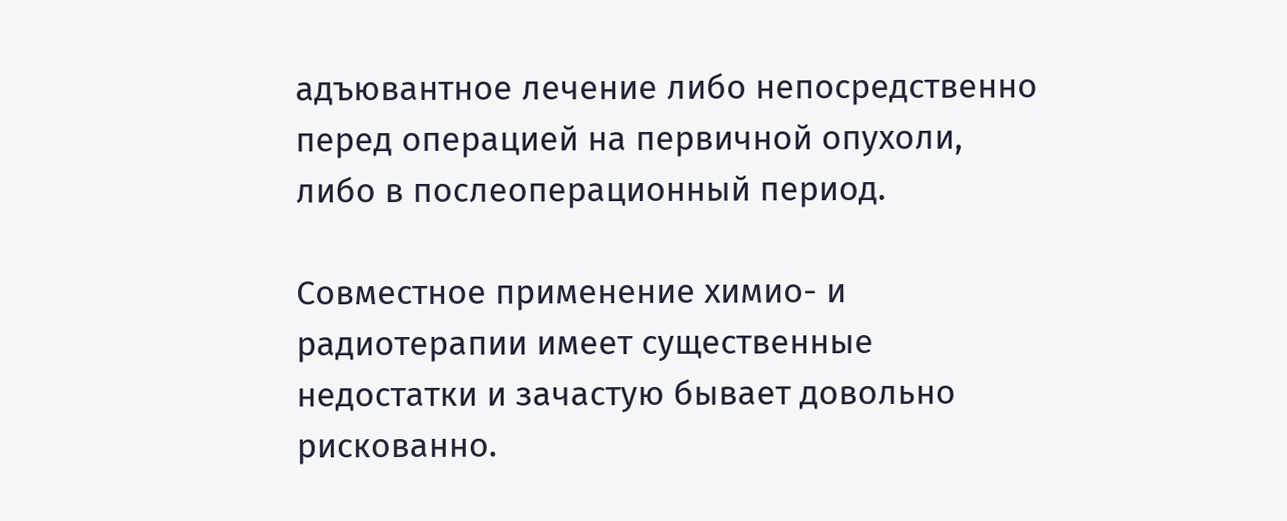адъювантное лечение либо непосредственно перед операцией на первичной опухоли, либо в послеоперационный период.

Совместное применение химио- и радиотерапии имеет существенные недостатки и зачастую бывает довольно рискованно.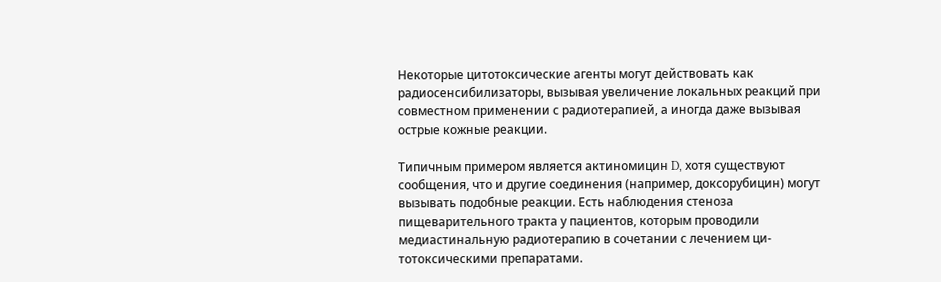Некоторые цитотоксические агенты могут действовать как радиосенсибилизаторы, вызывая увеличение локальных реакций при совместном применении с радиотерапией, а иногда даже вызывая острые кожные реакции.

Типичным примером является актиномицин D, хотя существуют сообщения, что и другие соединения (например, доксорубицин) могут вызывать подобные реакции. Есть наблюдения стеноза пищеварительного тракта у пациентов, которым проводили медиастинальную радиотерапию в сочетании с лечением ци-тотоксическими препаратами.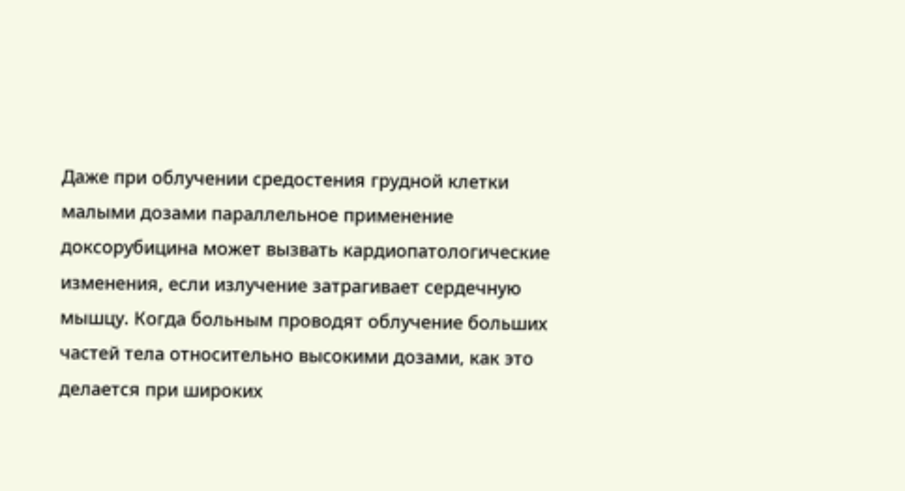Даже при облучении средостения грудной клетки малыми дозами параллельное применение доксорубицина может вызвать кардиопатологические изменения, если излучение затрагивает сердечную мышцу. Когда больным проводят облучение больших частей тела относительно высокими дозами, как это делается при широких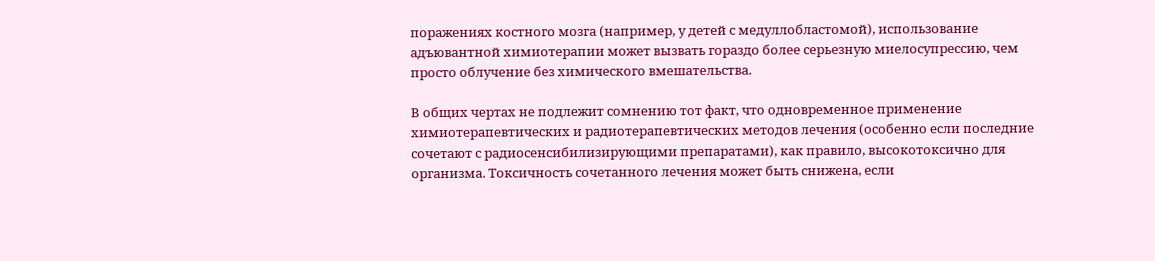поражениях костного мозга (например, у детей с медуллобластомой), использование адъювантной химиотерапии может вызвать гораздо более серьезную миелосупрессию, чем просто облучение без химического вмешательства.

В общих чертах не подлежит сомнению тот факт, что одновременное применение химиотерапевтических и радиотерапевтических методов лечения (особенно если последние сочетают с радиосенсибилизирующими препаратами), как правило, высокотоксично для организма. Токсичность сочетанного лечения может быть снижена, если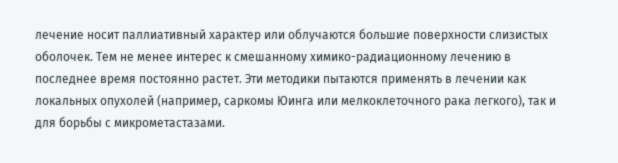лечение носит паллиативный характер или облучаются большие поверхности слизистых оболочек. Тем не менее интерес к смешанному химико-радиационному лечению в последнее время постоянно растет. Эти методики пытаются применять в лечении как локальных опухолей (например, саркомы Юинга или мелкоклеточного рака легкого), так и для борьбы с микрометастазами.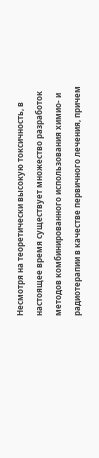Несмотря на теоретически высокую токсичность, в настоящее время существует множество разработок методов комбинированного использования химио- и радиотерапии в качестве первичного лечения, причем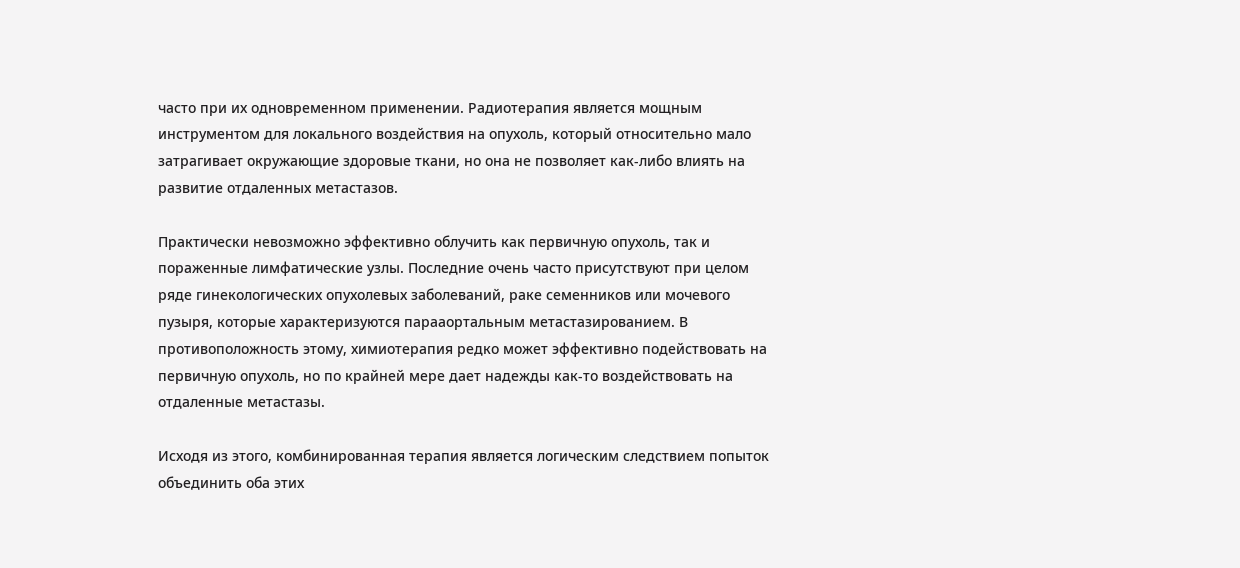часто при их одновременном применении. Радиотерапия является мощным инструментом для локального воздействия на опухоль, который относительно мало затрагивает окружающие здоровые ткани, но она не позволяет как-либо влиять на развитие отдаленных метастазов.

Практически невозможно эффективно облучить как первичную опухоль, так и пораженные лимфатические узлы. Последние очень часто присутствуют при целом ряде гинекологических опухолевых заболеваний, раке семенников или мочевого пузыря, которые характеризуются парааортальным метастазированием. В противоположность этому, химиотерапия редко может эффективно подействовать на первичную опухоль, но по крайней мере дает надежды как-то воздействовать на отдаленные метастазы.

Исходя из этого, комбинированная терапия является логическим следствием попыток объединить оба этих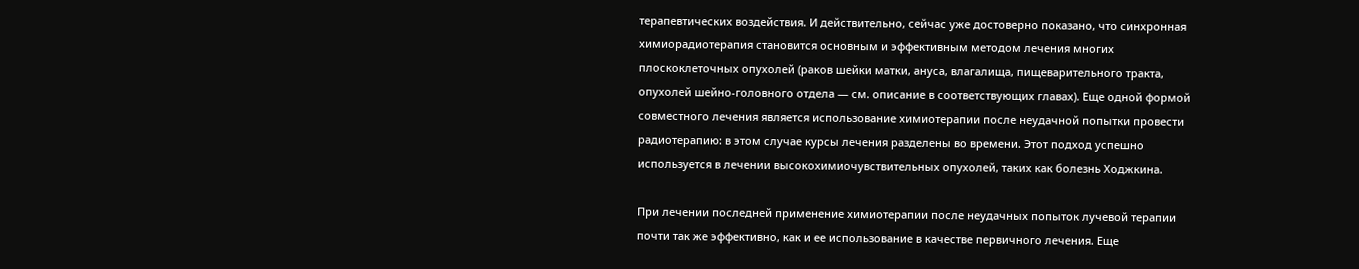терапевтических воздействия. И действительно, сейчас уже достоверно показано, что синхронная химиорадиотерапия становится основным и эффективным методом лечения многих плоскоклеточных опухолей (раков шейки матки, ануса, влагалища, пищеварительного тракта, опухолей шейно-головного отдела — см. описание в соответствующих главах). Еще одной формой совместного лечения является использование химиотерапии после неудачной попытки провести радиотерапию: в этом случае курсы лечения разделены во времени. Этот подход успешно используется в лечении высокохимиочувствительных опухолей, таких как болезнь Ходжкина.

При лечении последней применение химиотерапии после неудачных попыток лучевой терапии почти так же эффективно, как и ее использование в качестве первичного лечения. Еще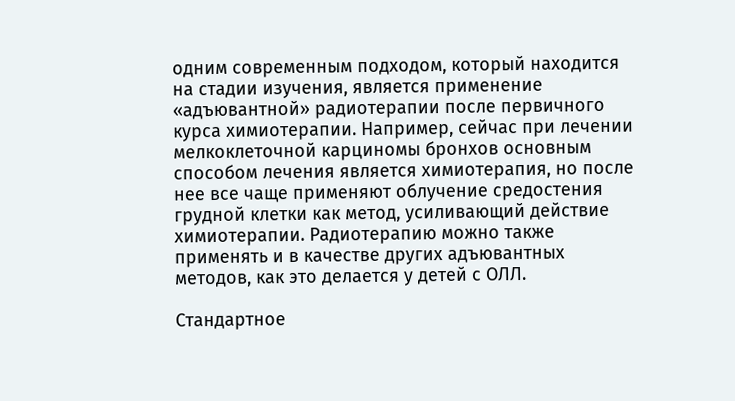одним современным подходом, который находится на стадии изучения, является применение «адъювантной» радиотерапии после первичного курса химиотерапии. Например, сейчас при лечении мелкоклеточной карциномы бронхов основным способом лечения является химиотерапия, но после нее все чаще применяют облучение средостения грудной клетки как метод, усиливающий действие химиотерапии. Радиотерапию можно также применять и в качестве других адъювантных методов, как это делается у детей с ОЛЛ.

Стандартное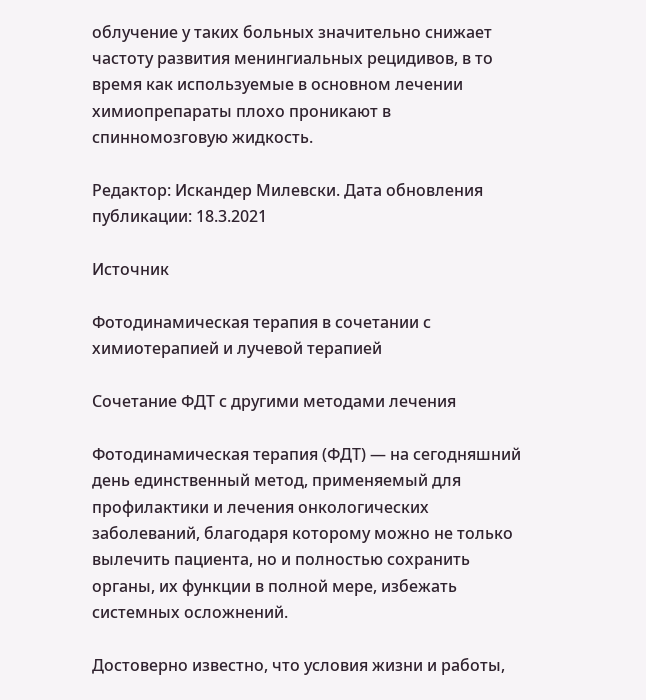облучение у таких больных значительно снижает частоту развития менингиальных рецидивов, в то время как используемые в основном лечении химиопрепараты плохо проникают в спинномозговую жидкость.

Редактор: Искандер Милевски. Дата обновления публикации: 18.3.2021

Источник

Фотодинамическая терапия в сочетании с химиотерапией и лучевой терапией

Сочетание ФДТ с другими методами лечения

Фотодинамическая терапия (ФДТ) — на сегодняшний день единственный метод, применяемый для профилактики и лечения онкологических заболеваний, благодаря которому можно не только вылечить пациента, но и полностью сохранить органы, их функции в полной мере, избежать системных осложнений.

Достоверно известно, что условия жизни и работы,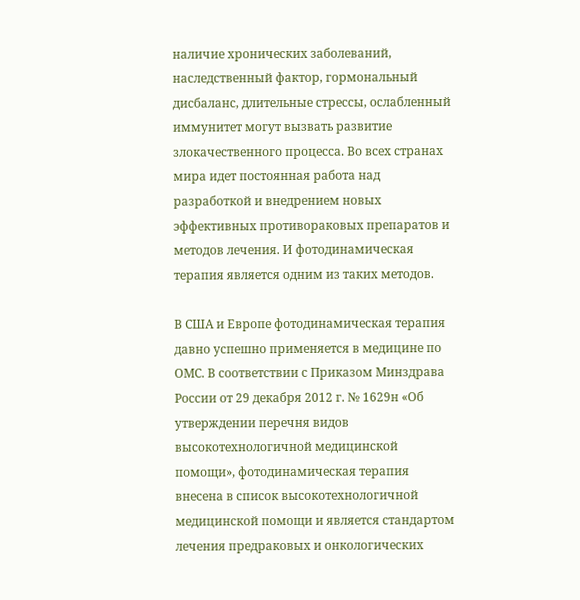наличие хронических заболеваний, наследственный фактор, гормональный дисбаланс, длительные стрессы, ослабленный иммунитет могут вызвать развитие злокачественного процесса. Во всех странах мира идет постоянная работа над разработкой и внедрением новых эффективных противораковых препаратов и методов лечения. И фотодинамическая терапия является одним из таких методов.

В США и Европе фотодинамическая терапия давно успешно применяется в медицине по ОМС. В соответствии с Приказом Минздрава России от 29 декабря 2012 г. № 1629н «Об утверждении перечня видов высокотехнологичной медицинской помощи», фотодинамическая терапия внесена в список высокотехнологичной медицинской помощи и является стандартом лечения предраковых и онкологических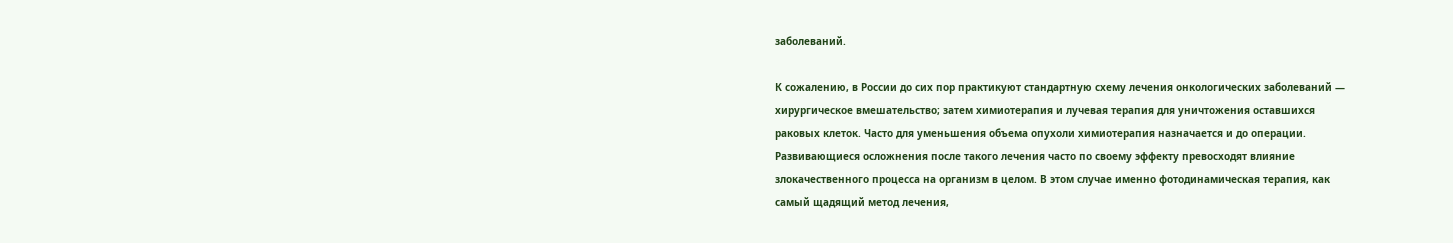заболеваний.

К сожалению, в России до сих пор практикуют стандартную схему лечения онкологических заболеваний — хирургическое вмешательство; затем химиотерапия и лучевая терапия для уничтожения оставшихся раковых клеток. Часто для уменьшения объема опухоли химиотерапия назначается и до операции. Развивающиеся осложнения после такого лечения часто по своему эффекту превосходят влияние злокачественного процесса на организм в целом. В этом случае именно фотодинамическая терапия, как самый щадящий метод лечения,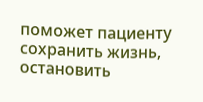поможет пациенту сохранить жизнь, остановить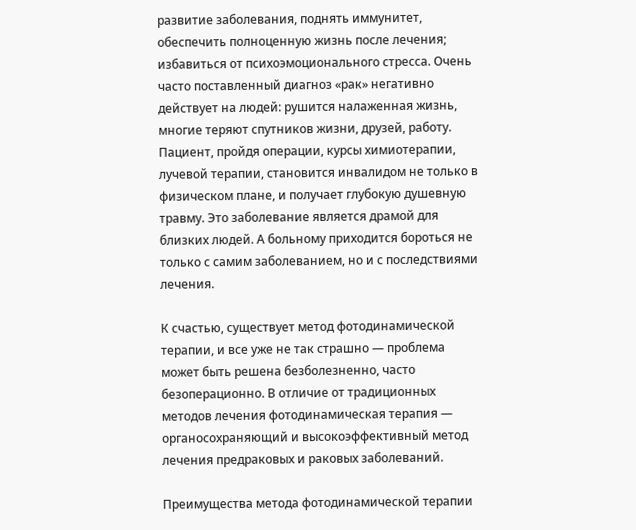развитие заболевания, поднять иммунитет, обеспечить полноценную жизнь после лечения; избавиться от психоэмоционального стресса. Очень часто поставленный диагноз «рак» негативно действует на людей: рушится налаженная жизнь, многие теряют спутников жизни, друзей, работу. Пациент, пройдя операции, курсы химиотерапии, лучевой терапии, становится инвалидом не только в физическом плане, и получает глубокую душевную травму. Это заболевание является драмой для близких людей. А больному приходится бороться не только с самим заболеванием, но и с последствиями лечения.

К счастью, существует метод фотодинамической терапии, и все уже не так страшно — проблема может быть решена безболезненно, часто безоперационно. В отличие от традиционных методов лечения фотодинамическая терапия — органосохраняющий и высокоэффективный метод лечения предраковых и раковых заболеваний.

Преимущества метода фотодинамической терапии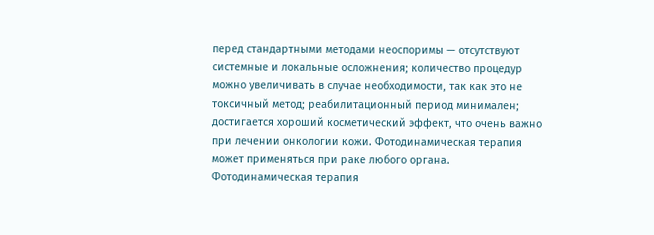перед стандартными методами неоспоримы — отсутствуют системные и локальные осложнения; количество процедур можно увеличивать в случае необходимости, так как это не токсичный метод; реабилитационный период минимален; достигается хороший косметический эффект, что очень важно при лечении онкологии кожи. Фотодинамическая терапия может применяться при раке любого органа. Фотодинамическая терапия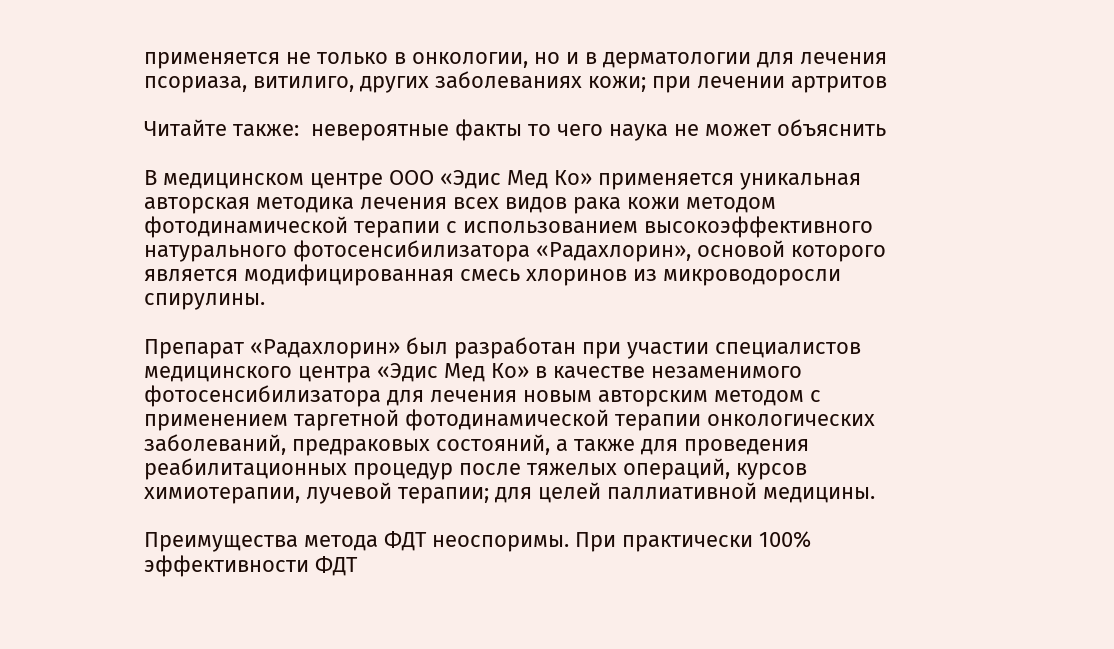применяется не только в онкологии, но и в дерматологии для лечения псориаза, витилиго, других заболеваниях кожи; при лечении артритов

Читайте также:  невероятные факты то чего наука не может объяснить

В медицинском центре ООО «Эдис Мед Ко» применяется уникальная авторская методика лечения всех видов рака кожи методом фотодинамической терапии с использованием высокоэффективного натурального фотосенсибилизатора «Радахлорин», основой которого является модифицированная смесь хлоринов из микроводоросли спирулины.

Препарат «Радахлорин» был разработан при участии специалистов медицинского центра «Эдис Мед Ко» в качестве незаменимого фотосенсибилизатора для лечения новым авторским методом с применением таргетной фотодинамической терапии онкологических заболеваний, предраковых состояний, а также для проведения реабилитационных процедур после тяжелых операций, курсов химиотерапии, лучевой терапии; для целей паллиативной медицины.

Преимущества метода ФДТ неоспоримы. При практически 100% эффективности ФДТ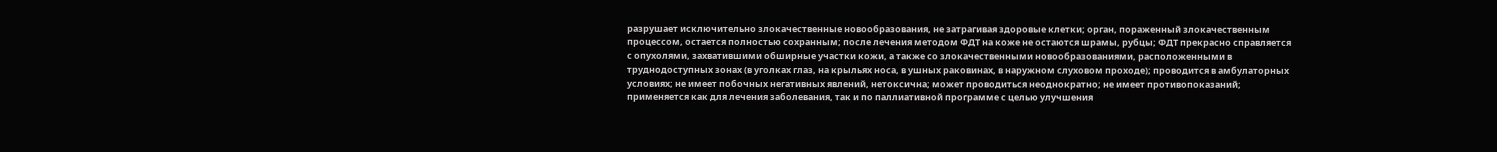разрушает исключительно злокачественные новообразования, не затрагивая здоровые клетки; орган, пораженный злокачественным процессом, остается полностью сохранным; после лечения методом ФДТ на коже не остаются шрамы, рубцы; ФДТ прекрасно справляется с опухолями, захватившими обширные участки кожи, а также со злокачественными новообразованиями, расположенными в труднодоступных зонах (в уголках глаз, на крыльях носа, в ушных раковинах, в наружном слуховом проходе); проводится в амбулаторных условиях; не имеет побочных негативных явлений, нетоксична; может проводиться неоднократно; не имеет противопоказаний; применяется как для лечения заболевания, так и по паллиативной программе с целью улучшения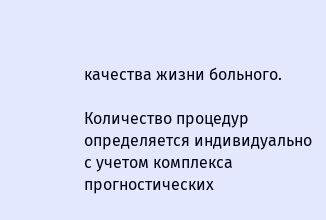качества жизни больного.

Количество процедур определяется индивидуально с учетом комплекса прогностических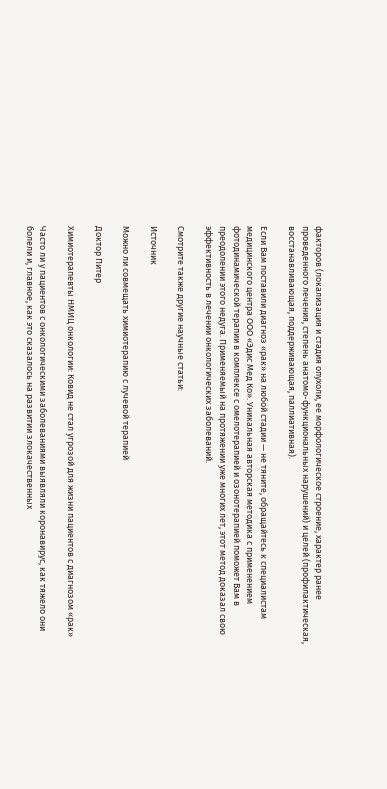факторов (локализация и стадия опухоли, ее морфологическое строение, характер ранее проведенного лечения, степень анатомо-функциональных нарушений) и целей (профилактическая, восстанавливающая, поддерживающая, паллиативная).

Если Вам поставили диагноз «рак» на любой стадии — не тяните, обращайтесь к специалистам медицинского центра ООО «Эдис Мед Ко». Уникальная авторская методика с применением фотодинамической терапии в комплексе с омелотерапией и озонотерапией поможет Вам в преодолении этого недуга. Применяемый на протяжении уже многих лет, этот метод доказал свою эффективность в лечении онкологических заболеваний.

Смотрите также другие научные статьи:

Источник

Можно ли совмещать химиотерапию с лучевой терапией

Доктор Питер

Химиотерапевты НМИЦ онкологии: Ковид не стал угрозой для жизни пациентов с диагнозом «рак»

Часто ли у пациентов с онкологическими заболеваниями выявляли коронавирус, как тяжело они болели и, главное, как это сказалось на развитии злокачественных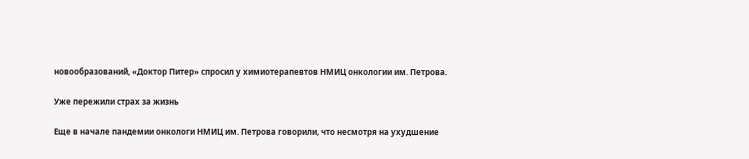новообразований, «Доктор Питер» спросил у химиотерапевтов НМИЦ онкологии им. Петрова.

Уже пережили страх за жизнь

Еще в начале пандемии онкологи НМИЦ им. Петрова говорили, что несмотря на ухудшение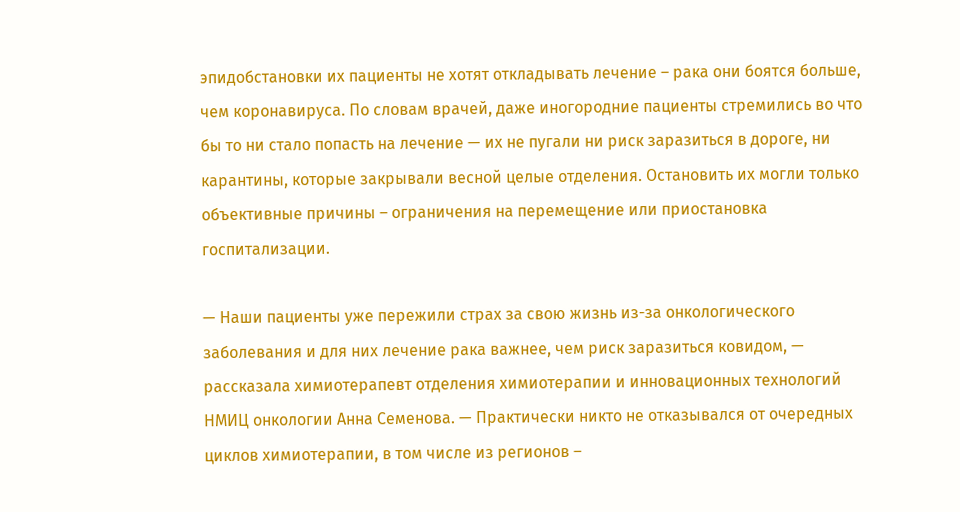эпидобстановки их пациенты не хотят откладывать лечение – рака они боятся больше, чем коронавируса. По словам врачей, даже иногородние пациенты стремились во что бы то ни стало попасть на лечение — их не пугали ни риск заразиться в дороге, ни карантины, которые закрывали весной целые отделения. Остановить их могли только объективные причины – ограничения на перемещение или приостановка госпитализации.

— Наши пациенты уже пережили страх за свою жизнь из-за онкологического заболевания и для них лечение рака важнее, чем риск заразиться ковидом, — рассказала химиотерапевт отделения химиотерапии и инновационных технологий НМИЦ онкологии Анна Семенова. — Практически никто не отказывался от очередных циклов химиотерапии, в том числе из регионов –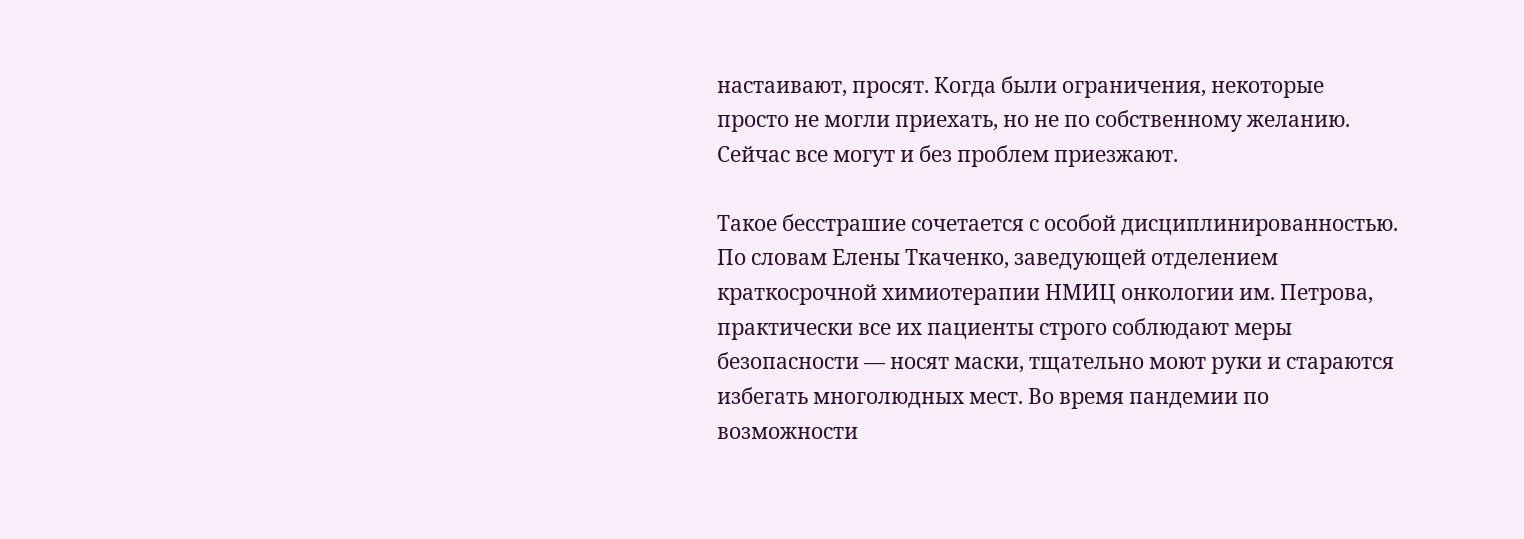настаивают, просят. Когда были ограничения, некоторые просто не могли приехать, но не по собственному желанию. Сейчас все могут и без проблем приезжают.

Такое бесстрашие сочетается с особой дисциплинированностью. По словам Елены Ткаченко, заведующей отделением краткосрочной химиотерапии НМИЦ онкологии им. Петрова, практически все их пациенты строго соблюдают меры безопасности — носят маски, тщательно моют руки и стараются избегать многолюдных мест. Во время пандемии по возможности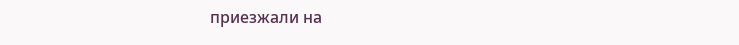приезжали на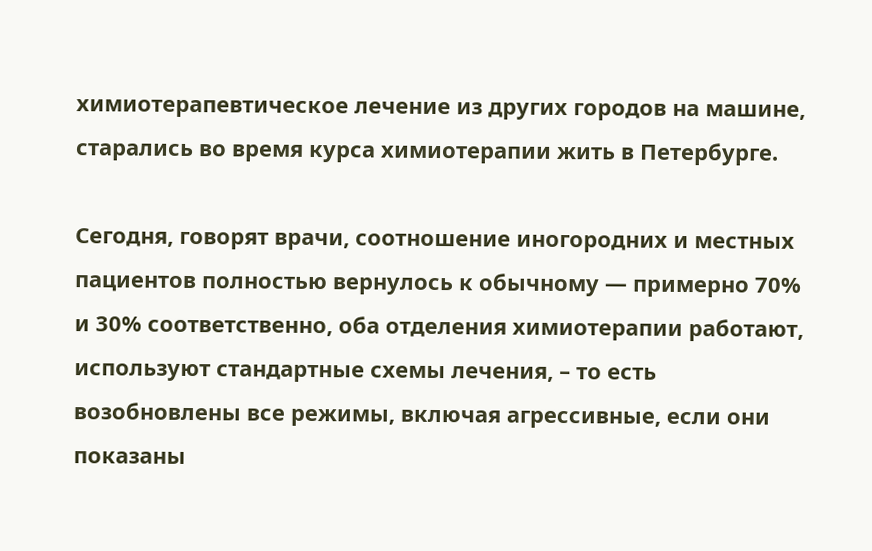химиотерапевтическое лечение из других городов на машине, старались во время курса химиотерапии жить в Петербурге.

Сегодня, говорят врачи, соотношение иногородних и местных пациентов полностью вернулось к обычному — примерно 70% и 30% соответственно, оба отделения химиотерапии работают, используют стандартные схемы лечения, – то есть возобновлены все режимы, включая агрессивные, если они показаны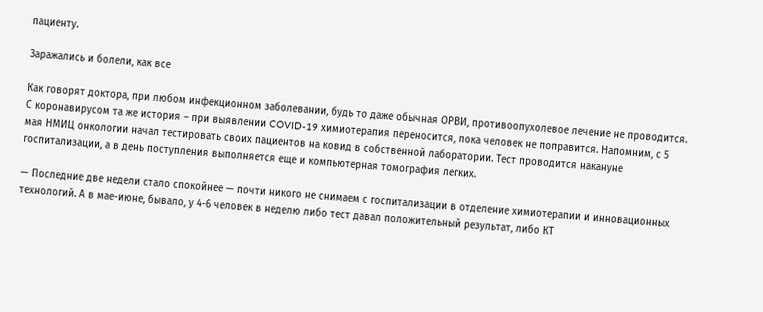пациенту.

Заражались и болели, как все

Как говорят доктора, при любом инфекционном заболевании, будь то даже обычная ОРВИ, противоопухолевое лечение не проводится. С коронавирусом та же история – при выявлении COVID-19 химиотерапия переносится, пока человек не поправится. Напомним, с 5 мая НМИЦ онкологии начал тестировать своих пациентов на ковид в собственной лаборатории. Тест проводится накануне госпитализации, а в день поступления выполняется еще и компьютерная томография легких.

— Последние две недели стало спокойнее — почти никого не снимаем с госпитализации в отделение химиотерапии и инновационных технологий. А в мае-июне, бывало, у 4-6 человек в неделю либо тест давал положительный результат, либо КТ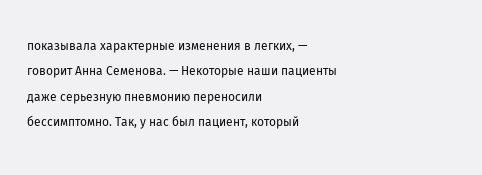показывала характерные изменения в легких, — говорит Анна Семенова. — Некоторые наши пациенты даже серьезную пневмонию переносили бессимптомно. Так, у нас был пациент, который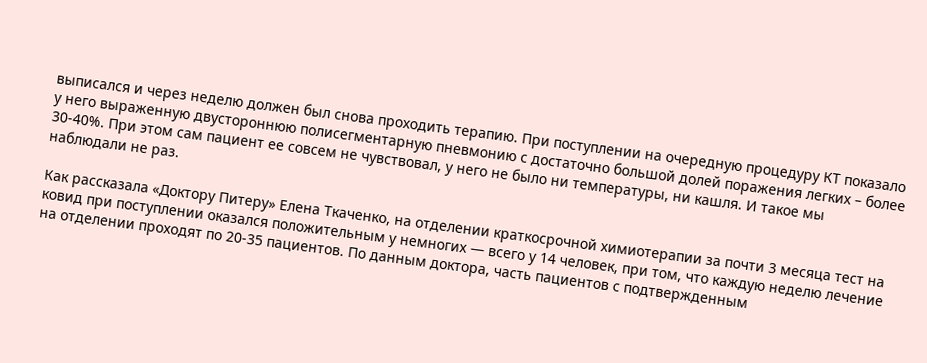выписался и через неделю должен был снова проходить терапию. При поступлении на очередную процедуру КТ показало у него выраженную двустороннюю полисегментарную пневмонию с достаточно большой долей поражения легких – более 30-40%. При этом сам пациент ее совсем не чувствовал, у него не было ни температуры, ни кашля. И такое мы наблюдали не раз.

Как рассказала «Доктору Питеру» Елена Ткаченко, на отделении краткосрочной химиотерапии за почти 3 месяца тест на ковид при поступлении оказался положительным у немногих — всего у 14 человек, при том, что каждую неделю лечение на отделении проходят по 20-35 пациентов. По данным доктора, часть пациентов с подтвержденным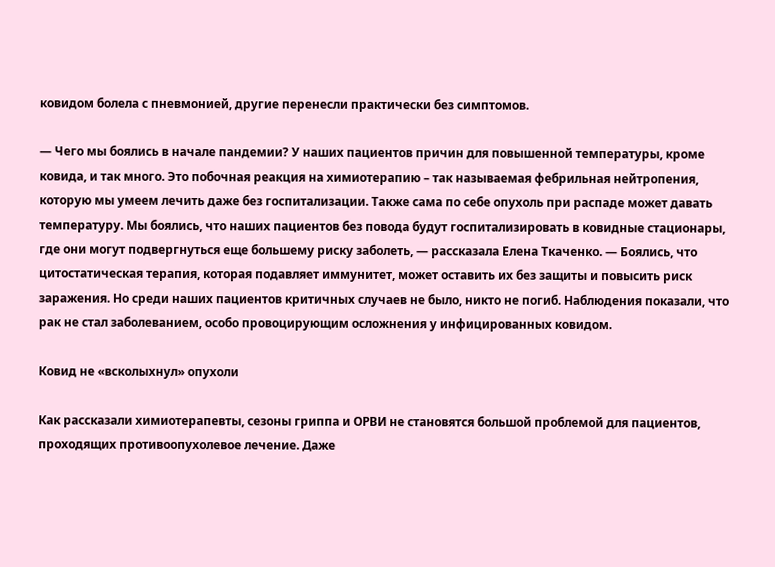ковидом болела с пневмонией, другие перенесли практически без симптомов.

— Чего мы боялись в начале пандемии? У наших пациентов причин для повышенной температуры, кроме ковида, и так много. Это побочная реакция на химиотерапию – так называемая фебрильная нейтропения, которую мы умеем лечить даже без госпитализации. Также сама по себе опухоль при распаде может давать температуру. Мы боялись, что наших пациентов без повода будут госпитализировать в ковидные стационары, где они могут подвергнуться еще большему риску заболеть, — рассказала Елена Ткаченко. — Боялись, что цитостатическая терапия, которая подавляет иммунитет, может оставить их без защиты и повысить риск заражения. Но среди наших пациентов критичных случаев не было, никто не погиб. Наблюдения показали, что рак не стал заболеванием, особо провоцирующим осложнения у инфицированных ковидом.

Ковид не «всколыхнул» опухоли

Как рассказали химиотерапевты, сезоны гриппа и ОРВИ не становятся большой проблемой для пациентов, проходящих противоопухолевое лечение. Даже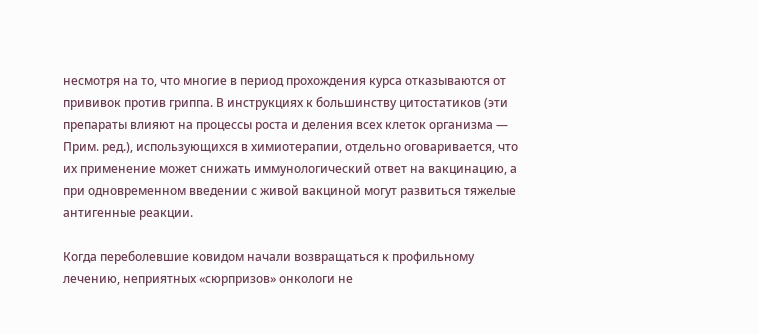несмотря на то, что многие в период прохождения курса отказываются от прививок против гриппа. В инструкциях к большинству цитостатиков (эти препараты влияют на процессы роста и деления всех клеток организма — Прим. ред.), использующихся в химиотерапии, отдельно оговаривается, что их применение может снижать иммунологический ответ на вакцинацию, а при одновременном введении с живой вакциной могут развиться тяжелые антигенные реакции.

Когда переболевшие ковидом начали возвращаться к профильному лечению, неприятных «сюрпризов» онкологи не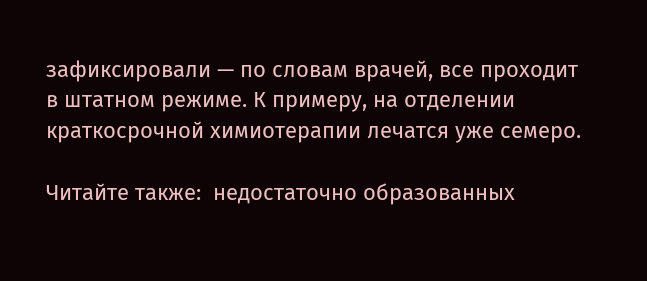зафиксировали — по словам врачей, все проходит в штатном режиме. К примеру, на отделении краткосрочной химиотерапии лечатся уже семеро.

Читайте также:  недостаточно образованных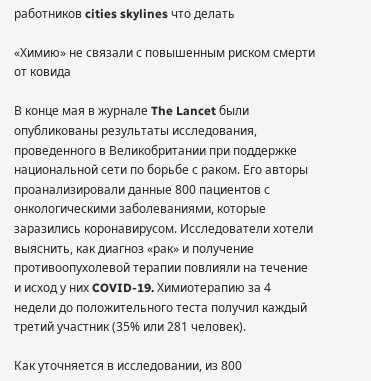работников cities skylines что делать

«Химию» не связали с повышенным риском смерти от ковида

В конце мая в журнале The Lancet были опубликованы результаты исследования, проведенного в Великобритании при поддержке национальной сети по борьбе с раком. Его авторы проанализировали данные 800 пациентов с онкологическими заболеваниями, которые заразились коронавирусом. Исследователи хотели выяснить, как диагноз «рак» и получение противоопухолевой терапии повлияли на течение и исход у них COVID-19. Химиотерапию за 4 недели до положительного теста получил каждый третий участник (35% или 281 человек).

Как уточняется в исследовании, из 800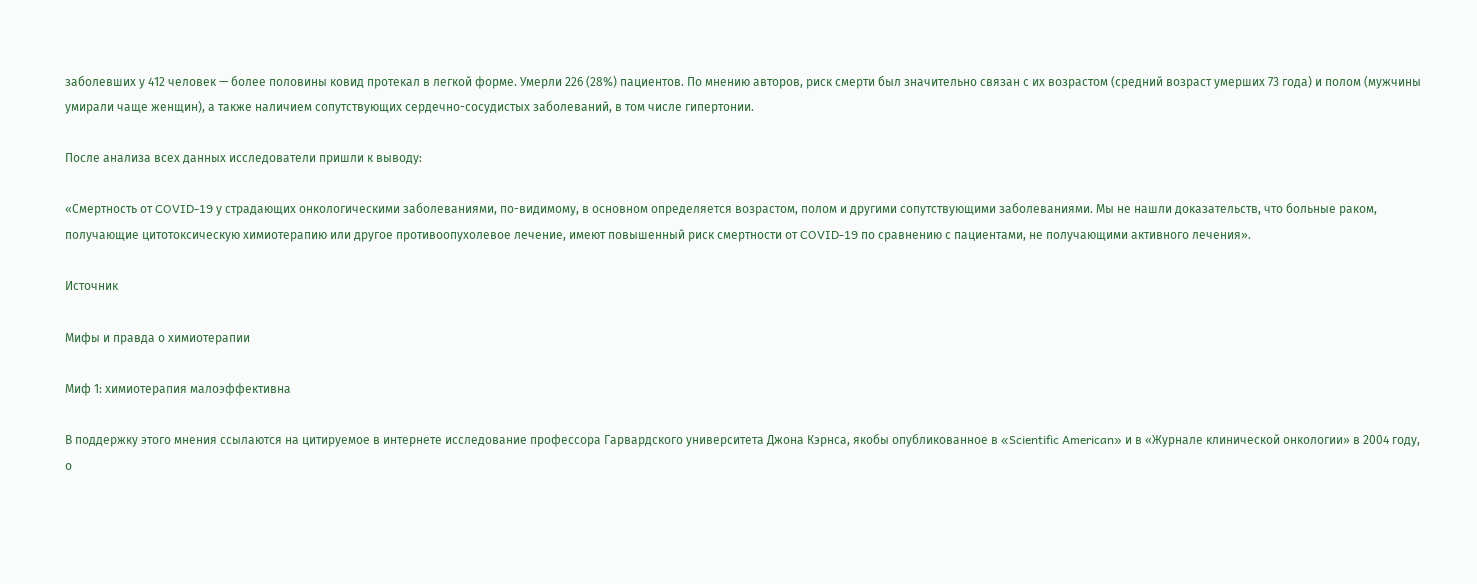заболевших у 412 человек — более половины ковид протекал в легкой форме. Умерли 226 (28%) пациентов. По мнению авторов, риск смерти был значительно связан с их возрастом (средний возраст умерших 73 года) и полом (мужчины умирали чаще женщин), а также наличием сопутствующих сердечно-сосудистых заболеваний, в том числе гипертонии.

После анализа всех данных исследователи пришли к выводу:

«Смертность от COVID-19 у страдающих онкологическими заболеваниями, по-видимому, в основном определяется возрастом, полом и другими сопутствующими заболеваниями. Мы не нашли доказательств, что больные раком, получающие цитотоксическую химиотерапию или другое противоопухолевое лечение, имеют повышенный риск смертности от COVID-19 по сравнению с пациентами, не получающими активного лечения».

Источник

Мифы и правда о химиотерапии

Миф 1: химиотерапия малоэффективна

В поддержку этого мнения ссылаются на цитируемое в интернете исследование профессора Гарвардского университета Джона Кэрнса, якобы опубликованное в «Scientific American» и в «Журнале клинической онкологии» в 2004 году, о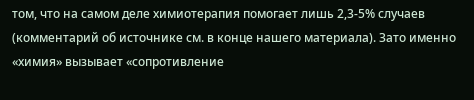том, что на самом деле химиотерапия помогает лишь 2,3-5% случаев (комментарий об источнике см. в конце нашего материала). Зато именно «химия» вызывает «сопротивление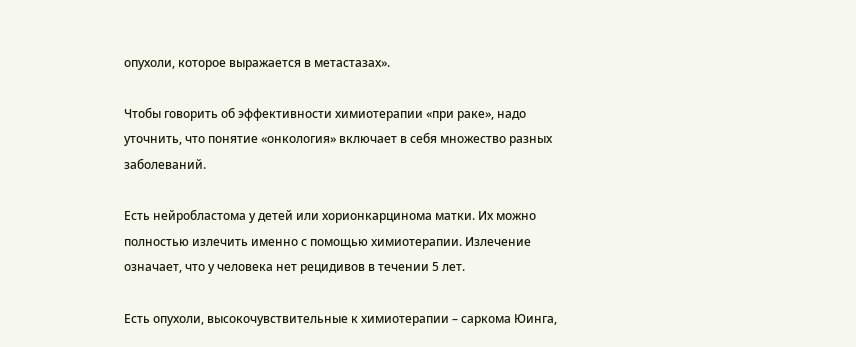опухоли, которое выражается в метастазах».

Чтобы говорить об эффективности химиотерапии «при раке», надо уточнить, что понятие «онкология» включает в себя множество разных заболеваний.

Есть нейробластома у детей или хорионкарцинома матки. Их можно полностью излечить именно с помощью химиотерапии. Излечение означает, что у человека нет рецидивов в течении 5 лет.

Есть опухоли, высокочувствительные к химиотерапии – саркома Юинга,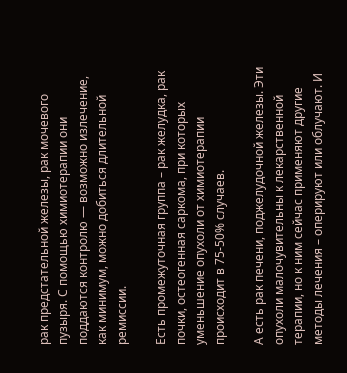рак предстательной железы, рак мочевого пузыря. С помощью химиотерапии они поддаются контролю — возможно излечение, как минимум, можно добиться длительной ремиссии.

Есть промежуточная группа – рак желудка, рак почки, остеогенная саркома, при которых уменьшение опухоли от химиотерапии происходит в 75-50% случаев.

А есть рак печени, поджелудочной железы. Эти опухоли малочувительны к лекарственной терапии, но к ним сейчас применяют другие методы лечения – оперируют или облучают. И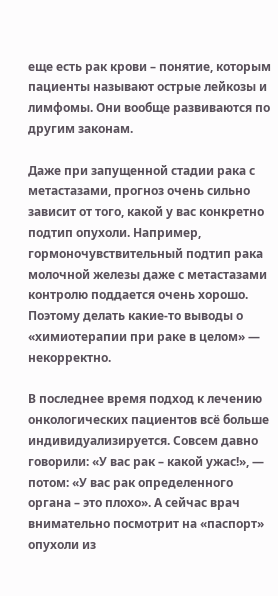еще есть рак крови – понятие, которым пациенты называют острые лейкозы и лимфомы. Они вообще развиваются по другим законам.

Даже при запущенной стадии рака с метастазами, прогноз очень сильно зависит от того, какой у вас конкретно подтип опухоли. Например, гормоночувствительный подтип рака молочной железы даже с метастазами контролю поддается очень хорошо. Поэтому делать какие-то выводы о «химиотерапии при раке в целом» — некорректно.

В последнее время подход к лечению онкологических пациентов всё больше индивидуализируется. Совсем давно говорили: «У вас рак – какой ужас!», — потом: «У вас рак определенного органа – это плохо». А сейчас врач внимательно посмотрит на «паспорт» опухоли из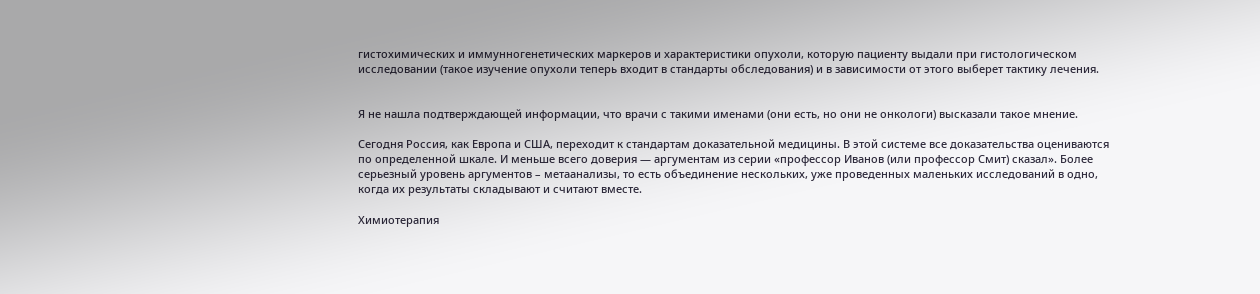гистохимических и иммунногенетических маркеров и характеристики опухоли, которую пациенту выдали при гистологическом исследовании (такое изучение опухоли теперь входит в стандарты обследования) и в зависимости от этого выберет тактику лечения.


Я не нашла подтверждающей информации, что врачи с такими именами (они есть, но они не онкологи) высказали такое мнение.

Сегодня Россия, как Европа и США, переходит к стандартам доказательной медицины. В этой системе все доказательства оцениваются по определенной шкале. И меньше всего доверия — аргументам из серии «профессор Иванов (или профессор Смит) сказал». Более серьезный уровень аргументов – метаанализы, то есть объединение нескольких, уже проведенных маленьких исследований в одно, когда их результаты складывают и считают вместе.

Химиотерапия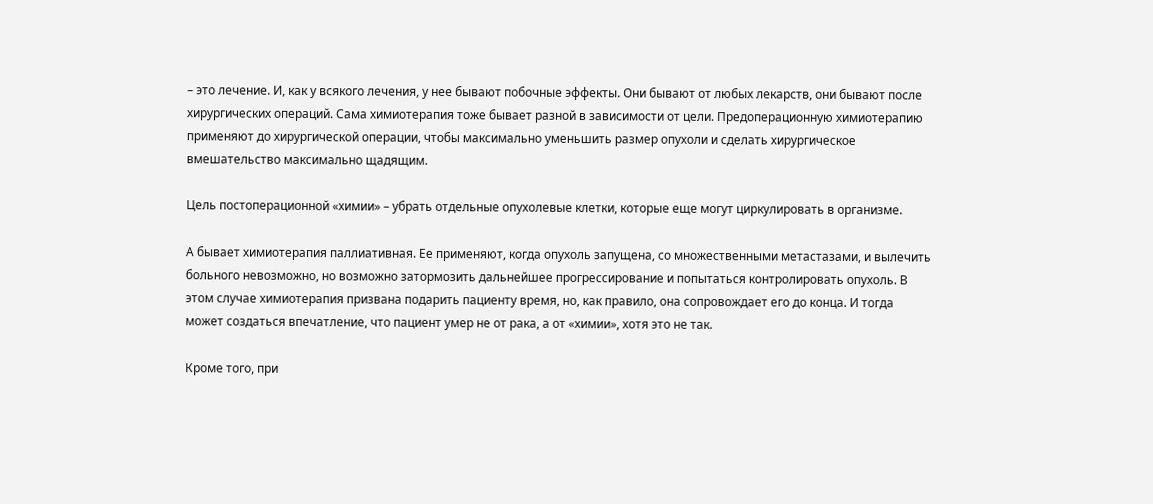– это лечение. И, как у всякого лечения, у нее бывают побочные эффекты. Они бывают от любых лекарств, они бывают после хирургических операций. Сама химиотерапия тоже бывает разной в зависимости от цели. Предоперационную химиотерапию применяют до хирургической операции, чтобы максимально уменьшить размер опухоли и сделать хирургическое вмешательство максимально щадящим.

Цель постоперационной «химии» – убрать отдельные опухолевые клетки, которые еще могут циркулировать в организме.

А бывает химиотерапия паллиативная. Ее применяют, когда опухоль запущена, со множественными метастазами, и вылечить больного невозможно, но возможно затормозить дальнейшее прогрессирование и попытаться контролировать опухоль. В этом случае химиотерапия призвана подарить пациенту время, но, как правило, она сопровождает его до конца. И тогда может создаться впечатление, что пациент умер не от рака, а от «химии», хотя это не так.

Кроме того, при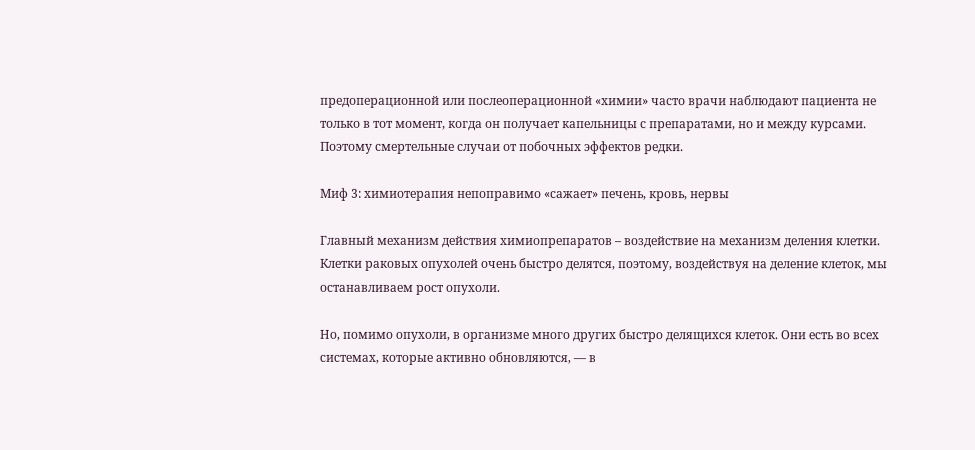предоперационной или послеоперационной «химии» часто врачи наблюдают пациента не только в тот момент, когда он получает капельницы с препаратами, но и между курсами. Поэтому смертельные случаи от побочных эффектов редки.

Миф 3: химиотерапия непоправимо «сажает» печень, кровь, нервы

Главный механизм действия химиопрепаратов – воздействие на механизм деления клетки. Клетки раковых опухолей очень быстро делятся, поэтому, воздействуя на деление клеток, мы останавливаем рост опухоли.

Но, помимо опухоли, в организме много других быстро делящихся клеток. Они есть во всех системах, которые активно обновляются, — в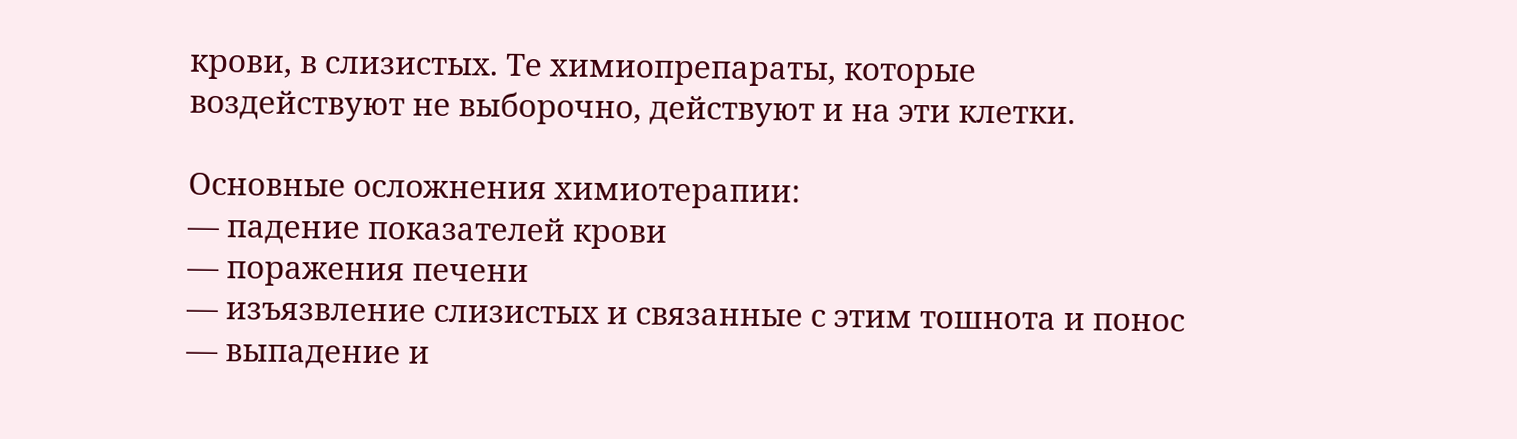крови, в слизистых. Те химиопрепараты, которые воздействуют не выборочно, действуют и на эти клетки.

Основные осложнения химиотерапии:
— падение показателей крови
— поражения печени
— изъязвление слизистых и связанные с этим тошнота и понос
— выпадение и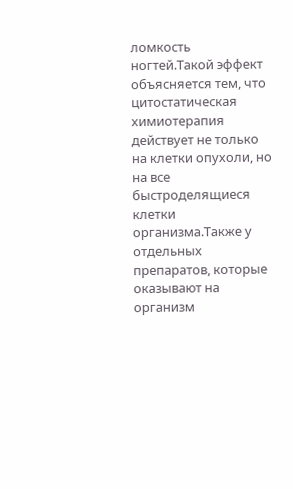ломкость ногтей.Такой эффект объясняется тем, что цитостатическая химиотерапия действует не только на клетки опухоли, но на все быстроделящиеся клетки организма.Также у отдельных препаратов, которые оказывают на организм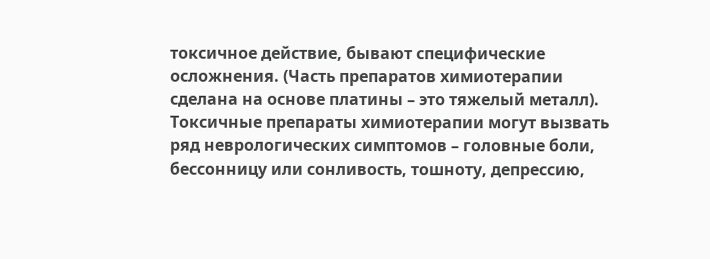токсичное действие, бывают специфические осложнения. (Часть препаратов химиотерапии сделана на основе платины – это тяжелый металл).
Токсичные препараты химиотерапии могут вызвать ряд неврологических симптомов – головные боли, бессонницу или сонливость, тошноту, депрессию,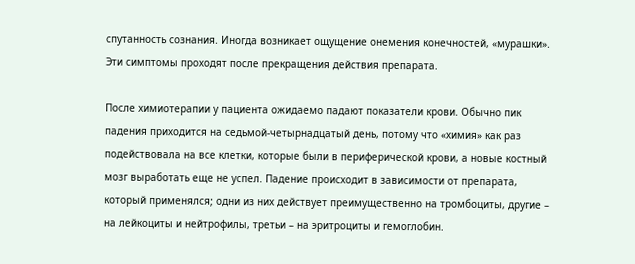спутанность сознания. Иногда возникает ощущение онемения конечностей, «мурашки». Эти симптомы проходят после прекращения действия препарата.

После химиотерапии у пациента ожидаемо падают показатели крови. Обычно пик падения приходится на седьмой-четырнадцатый день, потому что «химия» как раз подействовала на все клетки, которые были в периферической крови, а новые костный мозг выработать еще не успел. Падение происходит в зависимости от препарата, который применялся; одни из них действует преимущественно на тромбоциты, другие – на лейкоциты и нейтрофилы, третьи – на эритроциты и гемоглобин.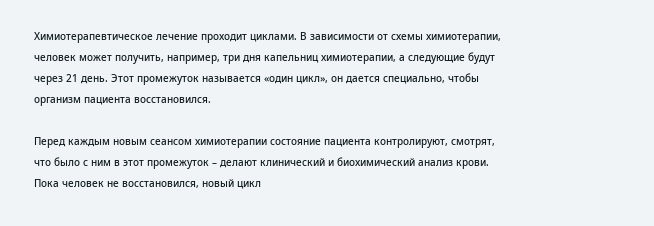Химиотерапевтическое лечение проходит циклами. В зависимости от схемы химиотерапии, человек может получить, например, три дня капельниц химиотерапии, а следующие будут через 21 день. Этот промежуток называется «один цикл», он дается специально, чтобы организм пациента восстановился.

Перед каждым новым сеансом химиотерапии состояние пациента контролируют, смотрят, что было с ним в этот промежуток – делают клинический и биохимический анализ крови. Пока человек не восстановился, новый цикл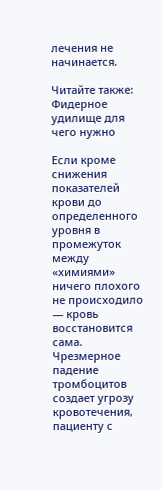лечения не начинается.

Читайте также:  Фидерное удилище для чего нужно

Если кроме снижения показателей крови до определенного уровня в промежуток между «химиями» ничего плохого не происходило — кровь восстановится сама. Чрезмерное падение тромбоцитов создает угрозу кровотечения, пациенту с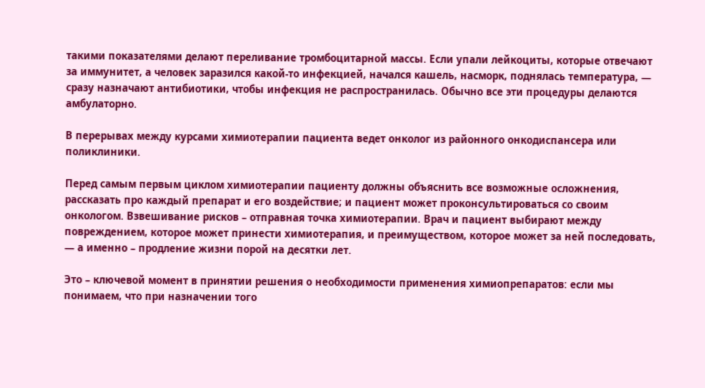такими показателями делают переливание тромбоцитарной массы. Если упали лейкоциты, которые отвечают за иммунитет, а человек заразился какой-то инфекцией, начался кашель, насморк, поднялась температура, — сразу назначают антибиотики, чтобы инфекция не распространилась. Обычно все эти процедуры делаются амбулаторно.

В перерывах между курсами химиотерапии пациента ведет онколог из районного онкодиспансера или поликлиники.

Перед самым первым циклом химиотерапии пациенту должны объяснить все возможные осложнения, рассказать про каждый препарат и его воздействие; и пациент может проконсультироваться со своим онкологом. Взвешивание рисков – отправная точка химиотерапии. Врач и пациент выбирают между повреждением, которое может принести химиотерапия, и преимуществом, которое может за ней последовать, — а именно – продление жизни порой на десятки лет.

Это – ключевой момент в принятии решения о необходимости применения химиопрепаратов: если мы понимаем, что при назначении того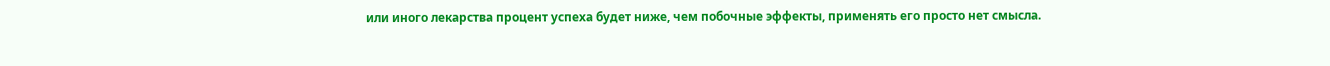или иного лекарства процент успеха будет ниже, чем побочные эффекты, применять его просто нет смысла.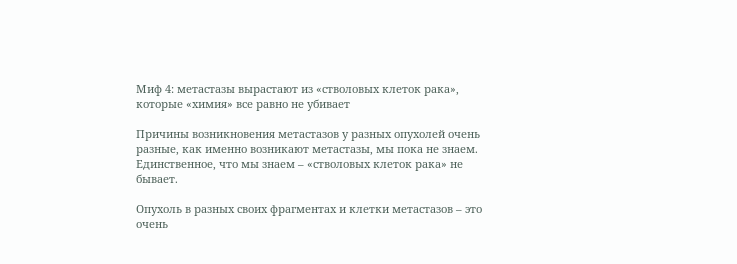Миф 4: метастазы вырастают из «стволовых клеток рака», которые «химия» все равно не убивает

Причины возникновения метастазов у разных опухолей очень разные, как именно возникают метастазы, мы пока не знаем. Единственное, что мы знаем – «стволовых клеток рака» не бывает.

Опухоль в разных своих фрагментах и клетки метастазов – это очень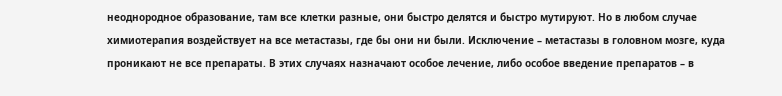неоднородное образование, там все клетки разные, они быстро делятся и быстро мутируют. Но в любом случае химиотерапия воздействует на все метастазы, где бы они ни были. Исключение – метастазы в головном мозге, куда проникают не все препараты. В этих случаях назначают особое лечение, либо особое введение препаратов – в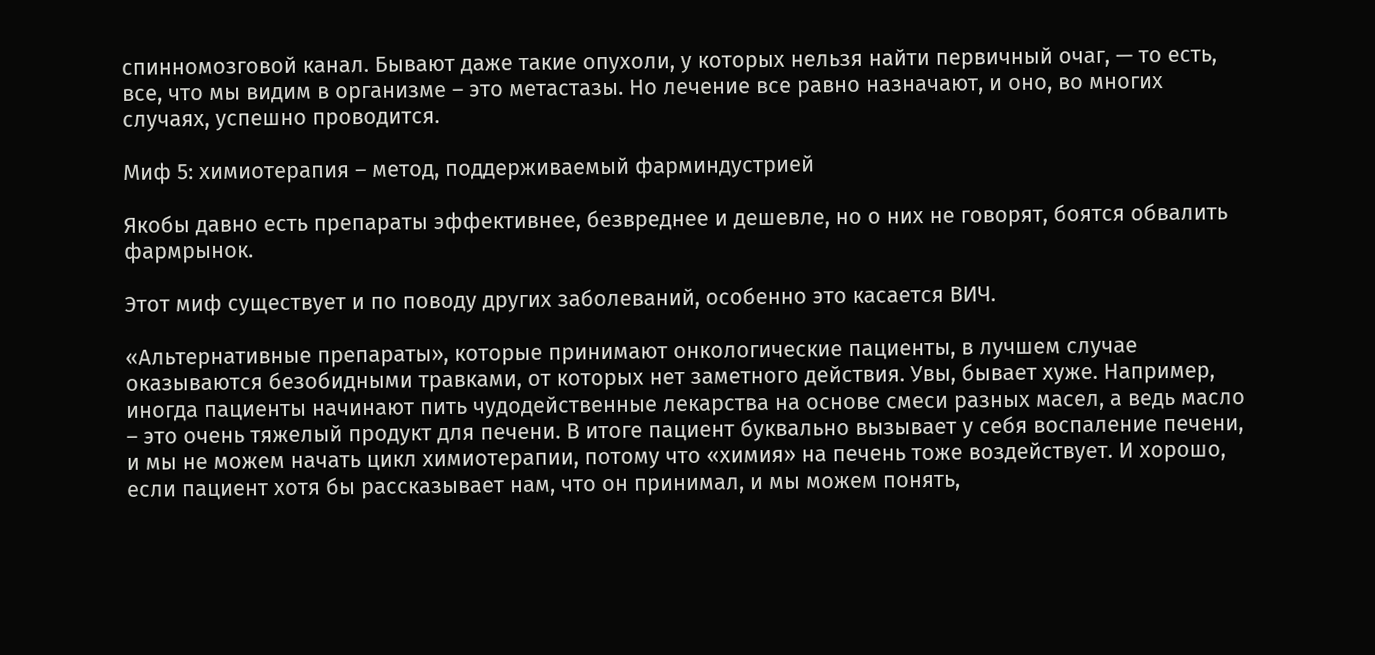спинномозговой канал. Бывают даже такие опухоли, у которых нельзя найти первичный очаг, — то есть, все, что мы видим в организме – это метастазы. Но лечение все равно назначают, и оно, во многих случаях, успешно проводится.

Миф 5: химиотерапия – метод, поддерживаемый фарминдустрией

Якобы давно есть препараты эффективнее, безвреднее и дешевле, но о них не говорят, боятся обвалить фармрынок.

Этот миф существует и по поводу других заболеваний, особенно это касается ВИЧ.

«Альтернативные препараты», которые принимают онкологические пациенты, в лучшем случае оказываются безобидными травками, от которых нет заметного действия. Увы, бывает хуже. Например, иногда пациенты начинают пить чудодейственные лекарства на основе смеси разных масел, а ведь масло – это очень тяжелый продукт для печени. В итоге пациент буквально вызывает у себя воспаление печени, и мы не можем начать цикл химиотерапии, потому что «химия» на печень тоже воздействует. И хорошо, если пациент хотя бы рассказывает нам, что он принимал, и мы можем понять,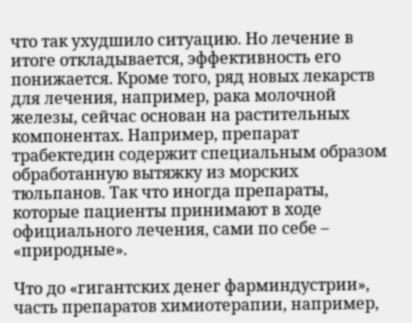что так ухудшило ситуацию. Но лечение в итоге откладывается, эффективность его понижается. Кроме того, ряд новых лекарств для лечения, например, рака молочной железы, сейчас основан на растительных компонентах. Например, препарат трабектедин содержит специальным образом обработанную вытяжку из морских тюльпанов. Так что иногда препараты, которые пациенты принимают в ходе официального лечения, сами по себе – «природные».

Что до «гигантских денег фарминдустрии», часть препаратов химиотерапии, например,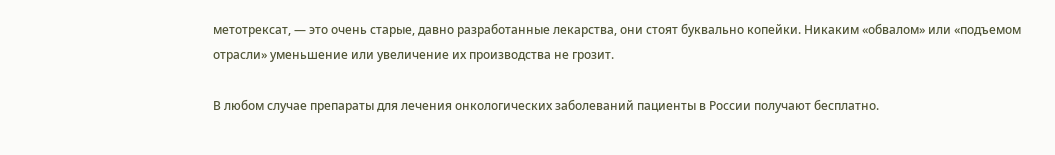метотрексат, — это очень старые, давно разработанные лекарства, они стоят буквально копейки. Никаким «обвалом» или «подъемом отрасли» уменьшение или увеличение их производства не грозит.

В любом случае препараты для лечения онкологических заболеваний пациенты в России получают бесплатно.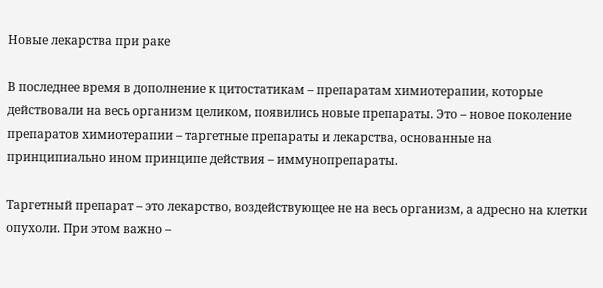Новые лекарства при раке

В последнее время в дополнение к цитостатикам – препаратам химиотерапии, которые действовали на весь организм целиком, появились новые препараты. Это – новое поколение препаратов химиотерапии – таргетные препараты и лекарства, основанные на принципиально ином принципе действия – иммунопрепараты.

Таргетный препарат – это лекарство, воздействующее не на весь организм, а адресно на клетки опухоли. При этом важно –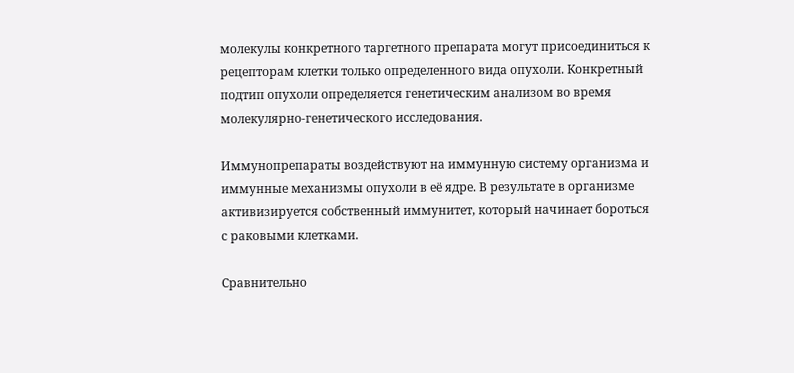молекулы конкретного таргетного препарата могут присоединиться к рецепторам клетки только определенного вида опухоли. Конкретный подтип опухоли определяется генетическим анализом во время молекулярно-генетического исследования.

Иммунопрепараты воздействуют на иммунную систему организма и иммунные механизмы опухоли в её ядре. В результате в организме активизируется собственный иммунитет, который начинает бороться с раковыми клетками.

Сравнительно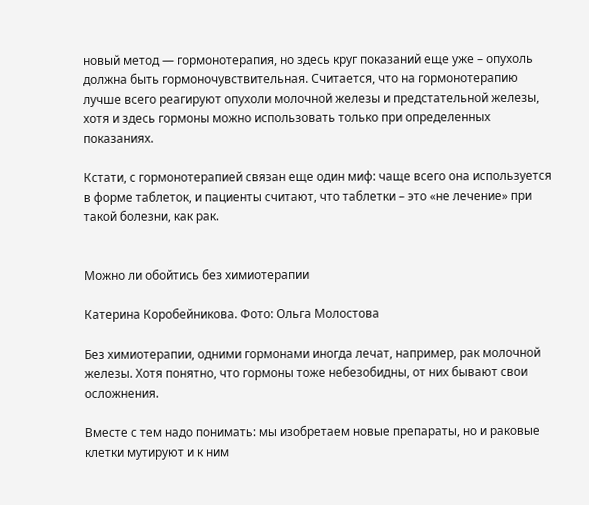новый метод — гормонотерапия, но здесь круг показаний еще уже – опухоль должна быть гормоночувствительная. Считается, что на гормонотерапию лучше всего реагируют опухоли молочной железы и предстательной железы, хотя и здесь гормоны можно использовать только при определенных показаниях.

Кстати, с гормонотерапией связан еще один миф: чаще всего она используется в форме таблеток, и пациенты считают, что таблетки – это «не лечение» при такой болезни, как рак.


Можно ли обойтись без химиотерапии

Катерина Коробейникова. Фото: Ольга Молостова

Без химиотерапии, одними гормонами иногда лечат, например, рак молочной железы. Хотя понятно, что гормоны тоже небезобидны, от них бывают свои осложнения.

Вместе с тем надо понимать: мы изобретаем новые препараты, но и раковые клетки мутируют и к ним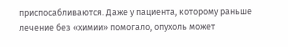приспосабливаются. Даже у пациента, которому раньше лечение без «химии» помогало, опухоль может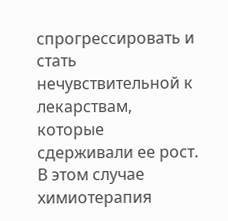спрогрессировать и стать нечувствительной к лекарствам, которые сдерживали ее рост. В этом случае химиотерапия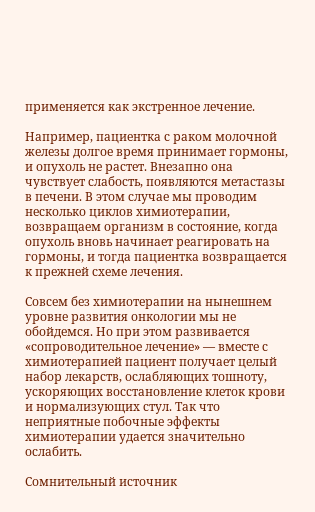применяется как экстренное лечение.

Например, пациентка с раком молочной железы долгое время принимает гормоны, и опухоль не растет. Внезапно она чувствует слабость, появляются метастазы в печени. В этом случае мы проводим несколько циклов химиотерапии, возвращаем организм в состояние, когда опухоль вновь начинает реагировать на гормоны, и тогда пациентка возвращается к прежней схеме лечения.

Совсем без химиотерапии на нынешнем уровне развития онкологии мы не обойдемся. Но при этом развивается «сопроводительное лечение» — вместе с химиотерапией пациент получает целый набор лекарств, ослабляющих тошноту, ускоряющих восстановление клеток крови и нормализующих стул. Так что неприятные побочные эффекты химиотерапии удается значительно ослабить.

Сомнительный источник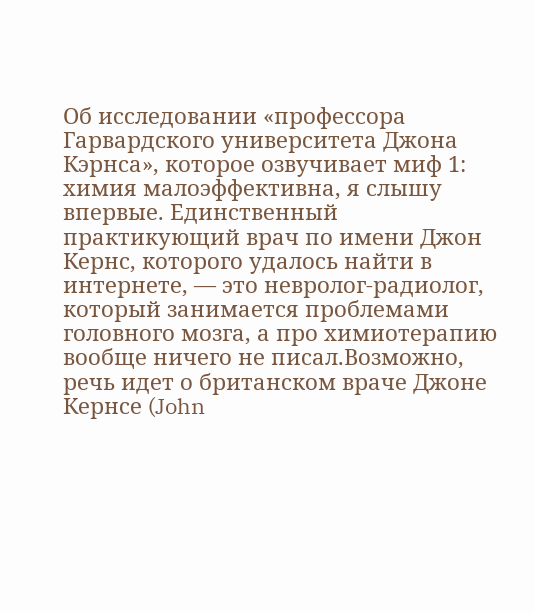Об исследовании «профессора Гарвардского университета Джона Кэрнса», которое озвучивает миф 1: химия малоэффективна, я слышу впервые. Единственный практикующий врач по имени Джон Кернс, которого удалось найти в интернете, — это невролог-радиолог, который занимается проблемами головного мозга, а про химиотерапию вообще ничего не писал.Возможно, речь идет о британском враче Джоне Кернсе (John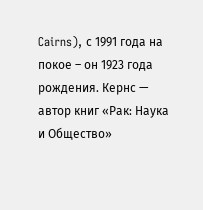Cairns), с 1991 года на покое – он 1923 года рождения. Кернс — автор книг «Рак: Наука и Общество»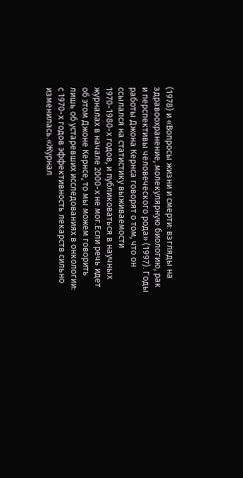(1978) и «Вопросы жизни и смерти: взгляды на здравоохранение, молекулярную биологию, рак и перспективы человеческого рода» (1997). Годы работы Джона Кернса говорят о том, что он ссылался на статистику выживаемости 1970-1980-х годов, и публиковаться в научных журналах в начале 2000-х не мог.Если речь идет об этом Джоне Кернсе, то мы можем говорить лишь об устаревших исследованиях в онкологии: с 1970-х годов эффективность лекарств сильно изменилась.«Журнал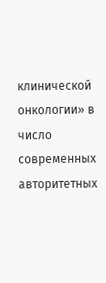клинической онкологии» в число современных авторитетных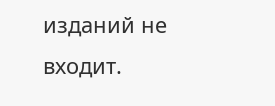изданий не входит.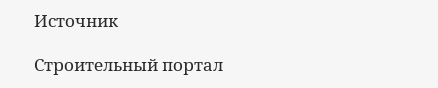Источник

Строительный портал